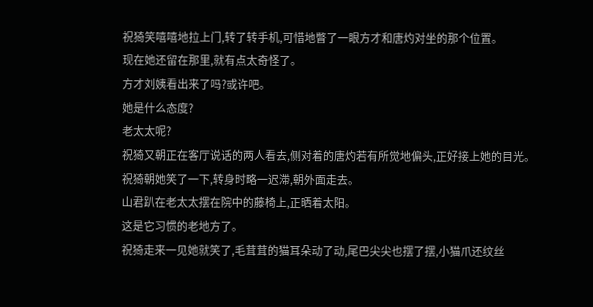祝猗笑嘻嘻地拉上门,转了转手机,可惜地瞥了一眼方才和唐灼对坐的那个位置。
现在她还留在那里,就有点太奇怪了。
方才刘姨看出来了吗?或许吧。
她是什么态度?
老太太呢?
祝猗又朝正在客厅说话的两人看去,侧对着的唐灼若有所觉地偏头,正好接上她的目光。
祝猗朝她笑了一下,转身时略一迟滞,朝外面走去。
山君趴在老太太摆在院中的藤椅上,正晒着太阳。
这是它习惯的老地方了。
祝猗走来一见她就笑了,毛茸茸的猫耳朵动了动,尾巴尖尖也摆了摆,小猫爪还纹丝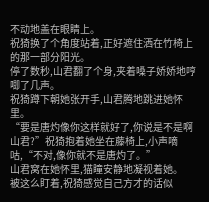不动地盖在眼睛上。
祝猗换了个角度站着,正好遮住洒在竹椅上的那一部分阳光。
停了数秒,山君翻了个身,夹着嗓子娇娇地哼唧了几声。
祝猗蹲下朝她张开手,山君腾地跳进她怀里。
“要是唐灼像你这样就好了,你说是不是啊山君?”祝猗抱着她坐在藤椅上,小声嘀咕,“不对,像你就不是唐灼了。”
山君窝在她怀里,猫瞳安静地凝视着她。
被这么盯着,祝猗感觉自己方才的话似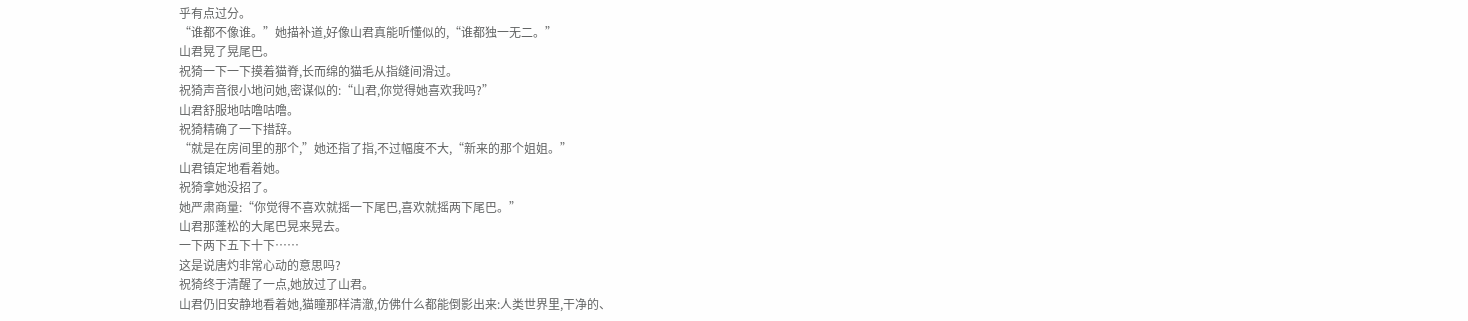乎有点过分。
“谁都不像谁。”她描补道,好像山君真能听懂似的,“谁都独一无二。”
山君晃了晃尾巴。
祝猗一下一下摸着猫脊,长而绵的猫毛从指缝间滑过。
祝猗声音很小地问她,密谋似的:“山君,你觉得她喜欢我吗?”
山君舒服地咕噜咕噜。
祝猗精确了一下措辞。
“就是在房间里的那个,”她还指了指,不过幅度不大,“新来的那个姐姐。”
山君镇定地看着她。
祝猗拿她没招了。
她严肃商量:“你觉得不喜欢就摇一下尾巴,喜欢就摇两下尾巴。”
山君那蓬松的大尾巴晃来晃去。
一下两下五下十下……
这是说唐灼非常心动的意思吗?
祝猗终于清醒了一点,她放过了山君。
山君仍旧安静地看着她,猫瞳那样清澈,仿佛什么都能倒影出来:人类世界里,干净的、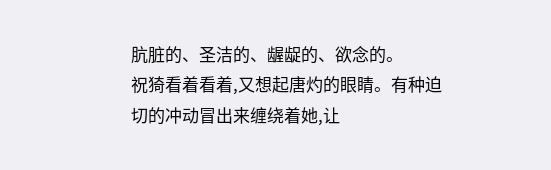肮脏的、圣洁的、龌龊的、欲念的。
祝猗看着看着,又想起唐灼的眼睛。有种迫切的冲动冒出来缠绕着她,让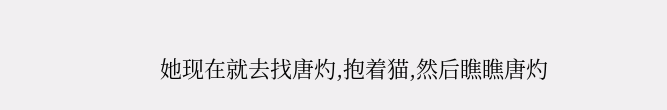她现在就去找唐灼,抱着猫,然后瞧瞧唐灼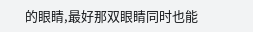的眼睛,最好那双眼睛同时也能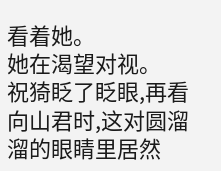看着她。
她在渴望对视。
祝猗眨了眨眼,再看向山君时,这对圆溜溜的眼睛里居然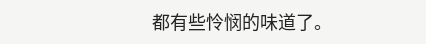都有些怜悯的味道了。